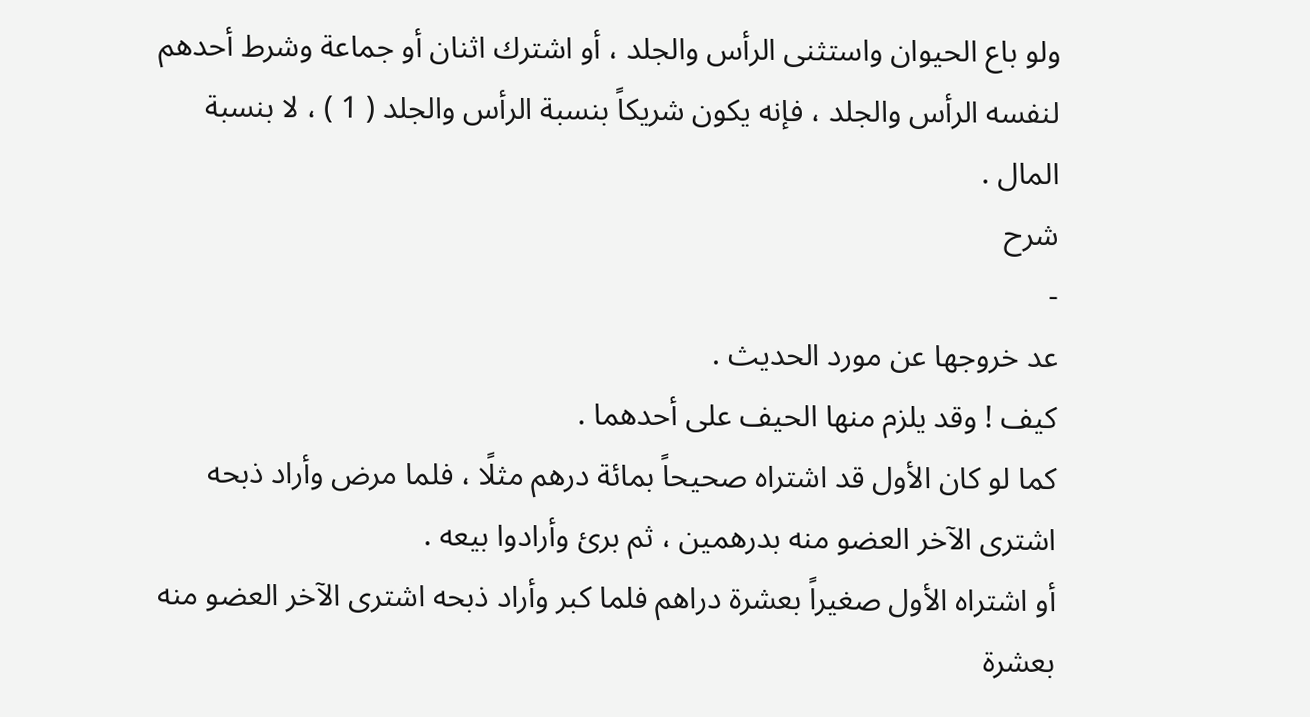ولو باع الحيوان واستثنى الرأس والجلد ، أو اشترك اثنان أو جماعة وشرط أحدهم لنفسه الرأس والجلد ، فإنه يكون شريكاً بنسبة الرأس والجلد ( 1 ) ، لا بنسبة المال .
شرح
-
عد خروجها عن مورد الحديث .
كيف ! وقد يلزم منها الحيف على أحدهما .
كما لو كان الأول قد اشتراه صحيحاً بمائة درهم مثلًا ، فلما مرض وأراد ذبحه اشترى الآخر العضو منه بدرهمين ، ثم برئ وأرادوا بيعه .
أو اشتراه الأول صغيراً بعشرة دراهم فلما كبر وأراد ذبحه اشترى الآخر العضو منه بعشرة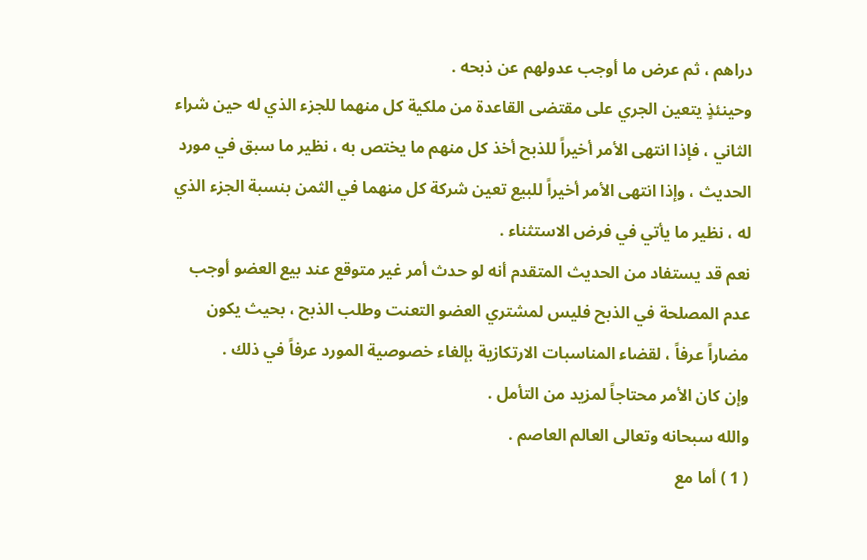دراهم ، ثم عرض ما أوجب عدولهم عن ذبحه .
وحينئذٍ يتعين الجري على مقتضى القاعدة من ملكية كل منهما للجزء الذي له حين شراء الثاني ، فإذا انتهى الأمر أخيراً للذبح أخذ كل منهم ما يختص به ، نظير ما سبق في مورد الحديث ، وإذا انتهى الأمر أخيراً للبيع تعين شركة كل منهما في الثمن بنسبة الجزء الذي له ، نظير ما يأتي في فرض الاستثناء .
نعم قد يستفاد من الحديث المتقدم أنه لو حدث أمر غير متوقع عند بيع العضو أوجب عدم المصلحة في الذبح فليس لمشتري العضو التعنت وطلب الذبح ، بحيث يكون مضاراً عرفاً ، لقضاء المناسبات الارتكازية بإلغاء خصوصية المورد عرفاً في ذلك .
وإن كان الأمر محتاجاً لمزيد من التأمل .
والله سبحانه وتعالى العالم العاصم .
( 1 ) أما مع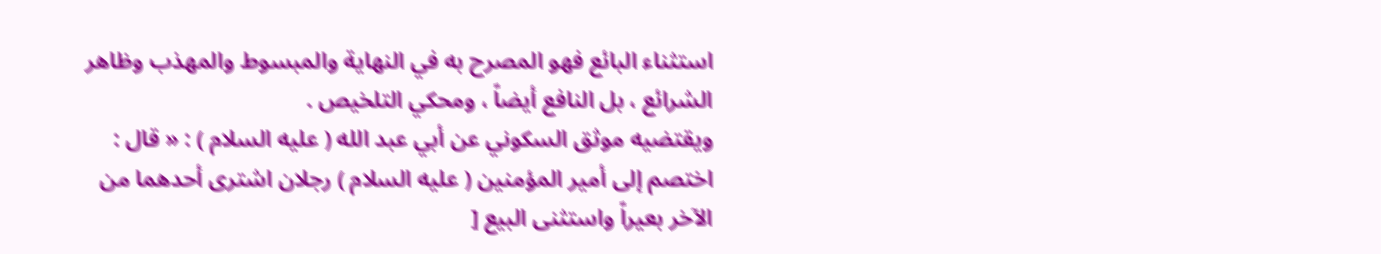استثناء البائع فهو المصرح به في النهاية والمبسوط والمهذب وظاهر الشرائع ، بل النافع أيضاً ، ومحكي التلخيص .
ويقتضيه موثق السكوني عن أبي عبد الله ( عليه السلام ) : « قال : اختصم إلى أمير المؤمنين ( عليه السلام ) رجلان اشترى أحدهما من الآخر بعيراً واستثنى البيع [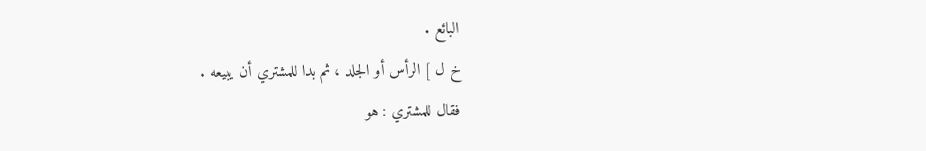البائع .
خ ل ] الرأس أو الجلد ، ثم بدا للمشتري أن يبيعه .
فقال للمشتري : هو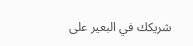شريكك في البعير على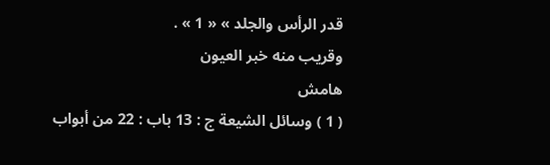قدر الرأس والجلد » « 1 » .
وقريب منه خبر العيون
هامش
( 1 ) وسائل الشيعة ج : 13 باب : 22 من أبواب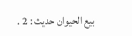بيع الحيوان حديث : 2 .